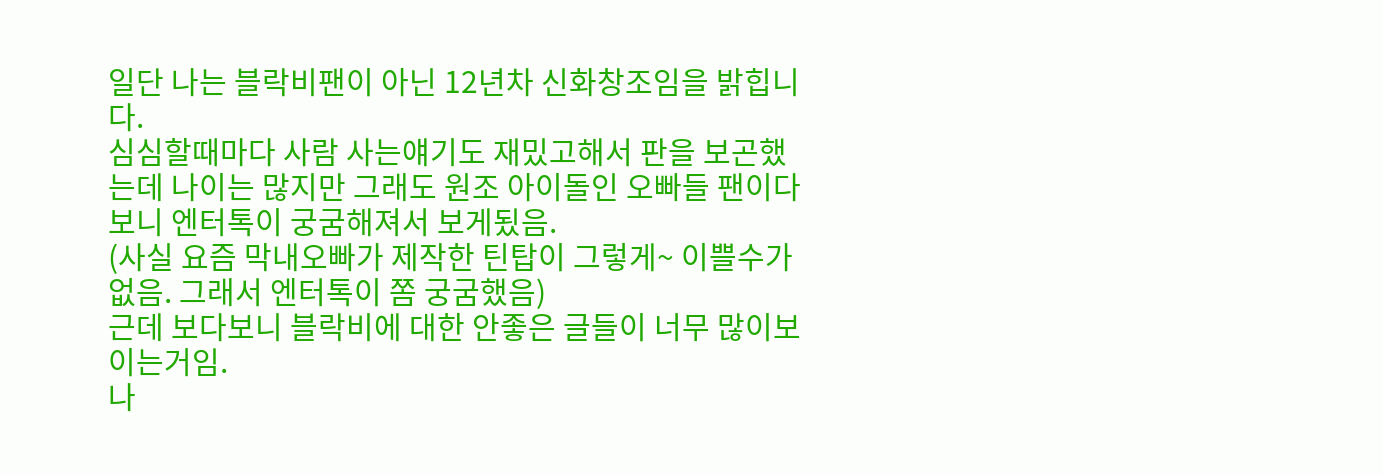일단 나는 블락비팬이 아닌 12년차 신화창조임을 밝힙니다.
심심할때마다 사람 사는얘기도 재밌고해서 판을 보곤했는데 나이는 많지만 그래도 원조 아이돌인 오빠들 팬이다보니 엔터톡이 궁굼해져서 보게됬음.
(사실 요즘 막내오빠가 제작한 틴탑이 그렇게~ 이쁠수가 없음. 그래서 엔터톡이 쫌 궁굼했음)
근데 보다보니 블락비에 대한 안좋은 글들이 너무 많이보이는거임.
나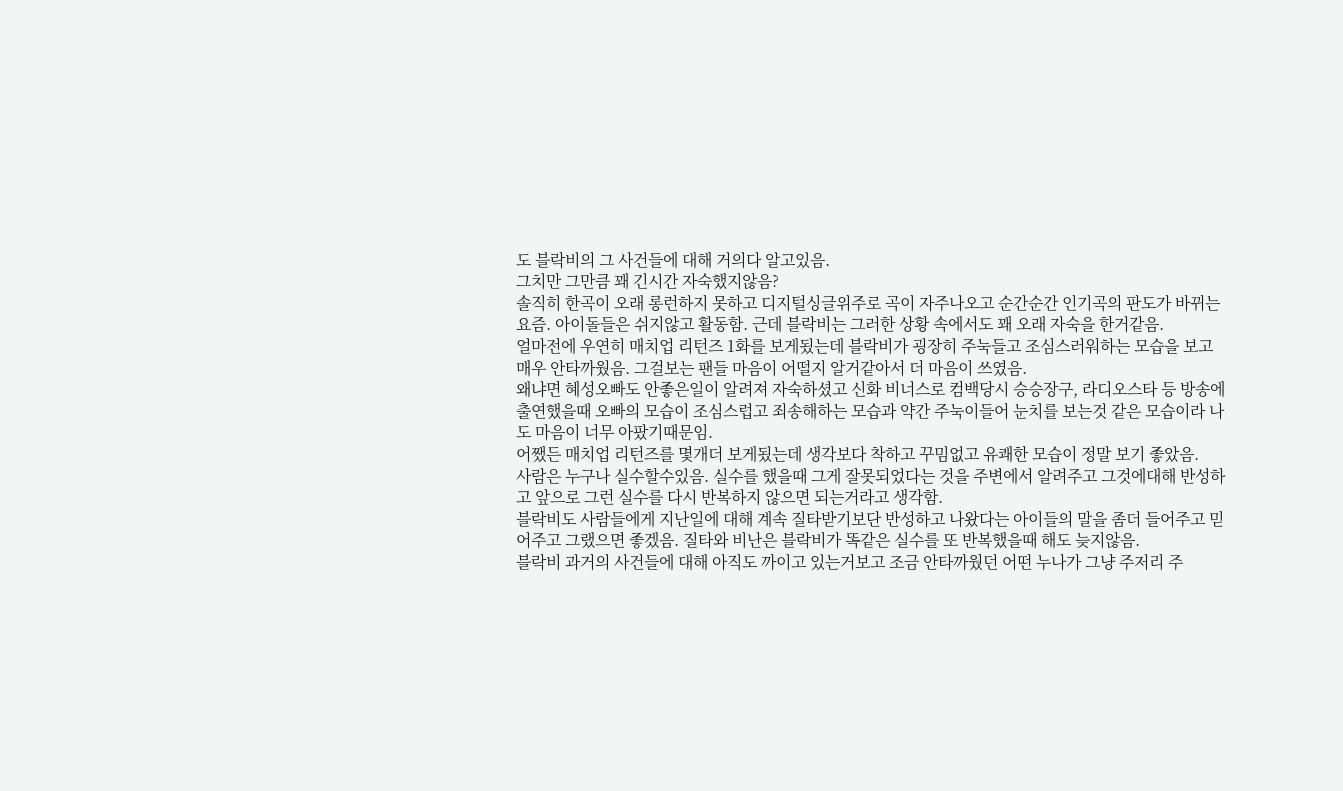도 블락비의 그 사건들에 대해 거의다 알고있음.
그치만 그만큼 꽤 긴시간 자숙했지않음?
솔직히 한곡이 오래 롱런하지 못하고 디지털싱글위주로 곡이 자주나오고 순간순간 인기곡의 판도가 바뀌는요즘. 아이돌들은 쉬지않고 활동함. 근데 블락비는 그러한 상황 속에서도 꽤 오래 자숙을 한거같음.
얼마전에 우연히 매치업 리턴즈 1화를 보게됬는데 블락비가 굉장히 주눅들고 조심스러워하는 모습을 보고 매우 안타까웠음. 그걸보는 팬들 마음이 어떨지 알거같아서 더 마음이 쓰였음.
왜냐면 혜성오빠도 안좋은일이 알려져 자숙하셨고 신화 비너스로 컴백당시 승승장구, 라디오스타 등 방송에 출연했을때 오빠의 모습이 조심스럽고 죄송해하는 모습과 약간 주눅이들어 눈치를 보는것 같은 모습이라 나도 마음이 너무 아팠기때문임.
어쨌든 매치업 리턴즈를 몇개더 보게됬는데 생각보다 착하고 꾸밈없고 유쾌한 모습이 정말 보기 좋았음.
사람은 누구나 실수할수있음. 실수를 했을때 그게 잘못되었다는 것을 주변에서 알려주고 그것에대해 반성하고 앞으로 그런 실수를 다시 반복하지 않으면 되는거라고 생각함.
블락비도 사람들에게 지난일에 대해 계속 질타받기보단 반성하고 나왔다는 아이들의 말을 좀더 들어주고 믿어주고 그랬으면 좋겠음. 질타와 비난은 블락비가 똑같은 실수를 또 반복했을때 해도 늦지않음.
블락비 과거의 사건들에 대해 아직도 까이고 있는거보고 조금 안타까웠던 어떤 누나가 그냥 주저리 주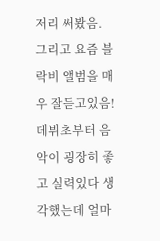저리 써봤음.
그리고 요즘 블락비 앨범을 매우 잘듣고있음! 데뷔초부터 음악이 굉장히 좋고 실력있다 생각했는데 얼마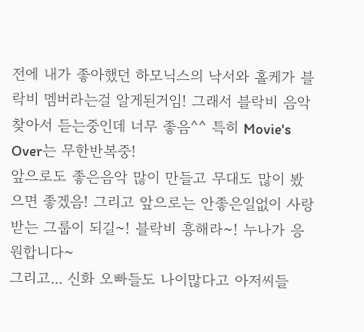전에 내가 좋아했던 하모닉스의 낙서와 홀케가 블락비 멤버라는걸 알게된거임! 그래서 블락비 음악 찾아서 듣는중인데 너무 좋음^^ 특히 Movie's Over는 무한반복중!
앞으로도 좋은음악 많이 만들고 무대도 많이 봤으면 좋겠음! 그리고 앞으로는 안좋은일없이 사랑받는 그룹이 되길~! 블락비 흥해라~! 누나가 응원합니다~
그리고... 신화 오빠들도 나이많다고 아저씨들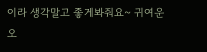이라 생각말고 좋게봐줘요~ 귀여운 오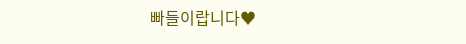빠들이랍니다♥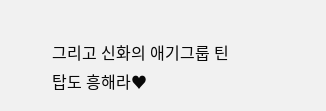그리고 신화의 애기그룹 틴탑도 흥해라♥